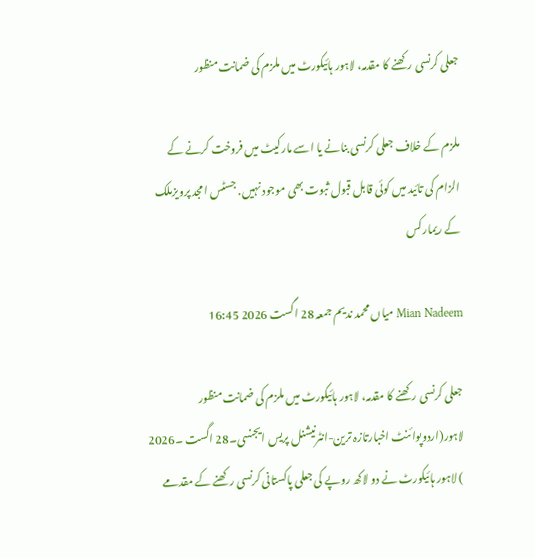جعلی کرنسی رکھنے کا مقدمہ، لاہور ہائیکورٹ میں ملزم کی ضمانت منظور

ملزم کے خلاف جعلی کرنسی بنانے یا اسے مارکیٹ میں فروخت کرنے کے الزام کی تائید میں کوئی قابل قبول ثبوت بھی موجود نہیں. جسٹس امجد پرویزملک کے ریمارکس

Mian Nadeem میاں محمد ندیم جمعہ 28 اگست 2026 16:45

جعلی کرنسی رکھنے کا مقدمہ، لاہور ہائیکورٹ میں ملزم کی ضمانت منظور
لاہور(اردوپوائنٹ اخبارتازہ ترین-انٹرنیشنل پریس ایجنسی۔28 اگست ۔2026 ) لاہور ہائیکورٹ نے دو لاکھ روپے کی جعلی پاکستانی کرنسی رکھنے کے مقدمے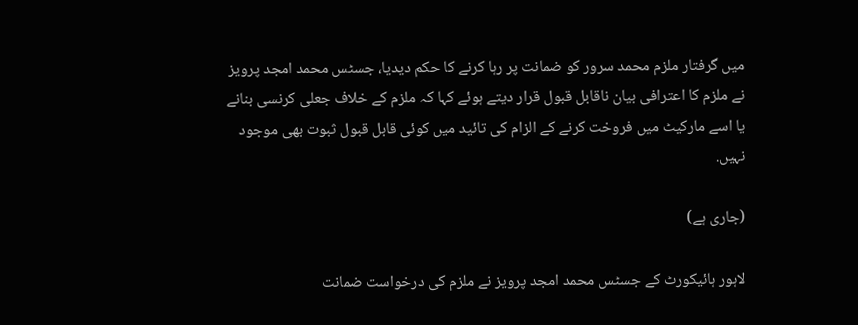میں گرفتار ملزم محمد سرور کو ضمانت پر رہا کرنے کا حکم دیدیا، جسٹس محمد امجد پرویز نے ملزم کا اعترافی بیان ناقابل قبول قرار دیتے ہوئے کہا کہ ملزم کے خلاف جعلی کرنسی بنانے یا اسے مارکیٹ میں فروخت کرنے کے الزام کی تائید میں کوئی قابل قبول ثبوت بھی موجود نہیں.

(جاری ہے)

لاہور ہائیکورٹ کے جسٹس محمد امجد پرویز نے ملزم کی درخواست ضمانت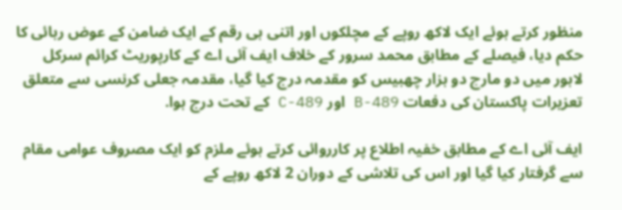منظور کرتے ہوئے ایک لاکھ روپے کے مچلکوں اور اتنی ہی رقم کے ایک ضامن کے عوض رہائی کا حکم دیا، فیصلے کے مطابق محمد سرور کے خلاف ایف آئی اے کے کارپوریٹ کرائم سرکل لاہور میں دو مارچ دو ہزار چھبیس کو مقدمہ درج کیا گیا، مقدمہ جعلی کرنسی سے متعلق تعزیرات پاکستان کی دفعات 489-B اور 489-C کے تحت درج ہوا.

ایف آئی اے کے مطابق خفیہ اطلاع پر کارروائی کرتے ہوئے ملزم کو ایک مصروف عوامی مقام سے گرفتار کیا گیا اور اس کی تلاشی کے دوران 2 لاکھ روپے کے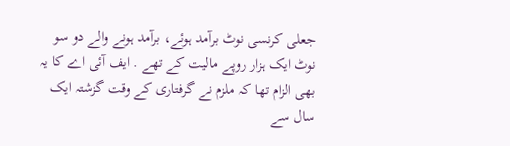جعلی کرنسی نوٹ برآمد ہوئے، برآمد ہونے والے دو سو نوٹ ایک ہزار روپے مالیت کے تھے . ایف آئی اے کا یہ بھی الزام تھا کہ ملزم نے گرفتاری کے وقت گزشتہ ایک سال سے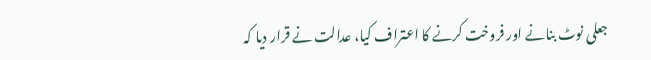جعلی نوٹ بنانے اور فروخت کرنے کا اعتراف کیا، عدالت نے قرار دیا کہ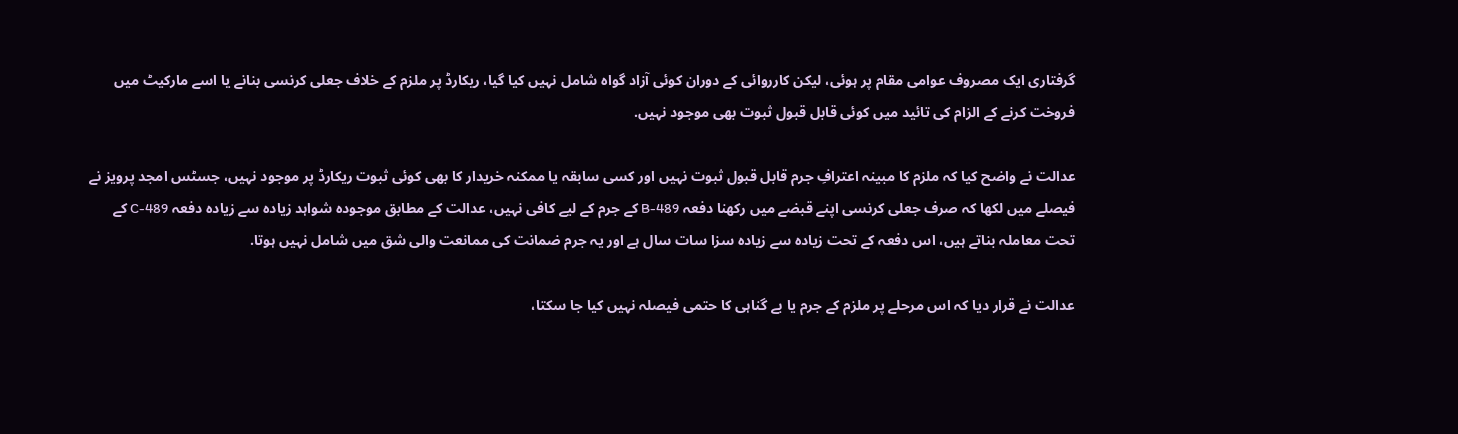گرفتاری ایک مصروف عوامی مقام پر ہوئی، لیکن کارروائی کے دوران کوئی آزاد گواہ شامل نہیں کیا گیا، ریکارڈ پر ملزم کے خلاف جعلی کرنسی بنانے یا اسے مارکیٹ میں فروخت کرنے کے الزام کی تائید میں کوئی قابل قبول ثبوت بھی موجود نہیں.

عدالت نے واضح کیا کہ ملزم کا مبینہ اعترافِ جرم قابل قبول ثبوت نہیں اور کسی سابقہ یا ممکنہ خریدار کا بھی کوئی ثبوت ریکارڈ پر موجود نہیں، جسٹس امجد پرویز نے فیصلے میں لکھا کہ صرف جعلی کرنسی اپنے قبضے میں رکھنا دفعہ 489-B کے جرم کے لیے کافی نہیں، عدالت کے مطابق موجودہ شواہد زیادہ سے زیادہ دفعہ 489-C کے تحت معاملہ بناتے ہیں، اس دفعہ کے تحت زیادہ سے زیادہ سزا سات سال ہے اور یہ جرم ضمانت کی ممانعت والی شق میں شامل نہیں ہوتا.

عدالت نے قرار دیا کہ اس مرحلے پر ملزم کے جرم یا بے گناہی کا حتمی فیصلہ نہیں کیا جا سکتا،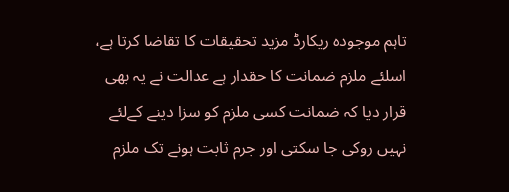تاہم موجودہ ریکارڈ مزید تحقیقات کا تقاضا کرتا ہے، اسلئے ملزم ضمانت کا حقدار ہے عدالت نے یہ بھی قرار دیا کہ ضمانت کسی ملزم کو سزا دینے کےلئے نہیں روکی جا سکتی اور جرم ثابت ہونے تک ملزم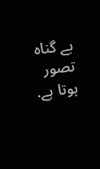بے گناہ تصور ہوتا ہے.